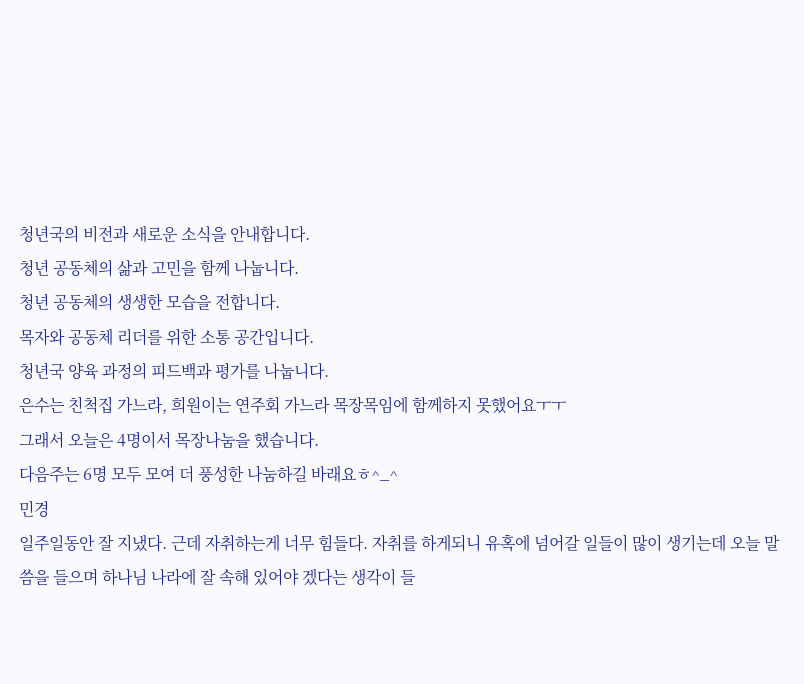청년국의 비전과 새로운 소식을 안내합니다.
청년 공동체의 삶과 고민을 함께 나눕니다.
청년 공동체의 생생한 모습을 전합니다.
목자와 공동체 리더를 위한 소통 공간입니다.
청년국 양육 과정의 피드백과 평가를 나눕니다.
은수는 친척집 가느라, 희원이는 연주회 가느라 목장목임에 함께하지 못했어요ㅜㅜ
그래서 오늘은 4명이서 목장나눔을 했습니다.
다음주는 6명 모두 모여 더 풍성한 나눔하길 바래요ㅎ^_^
민경
일주일동안 잘 지냈다. 근데 자취하는게 너무 힘들다. 자취를 하게되니 유혹에 넘어갈 일들이 많이 생기는데 오늘 말씀을 들으며 하나님 나라에 잘 속해 있어야 겠다는 생각이 들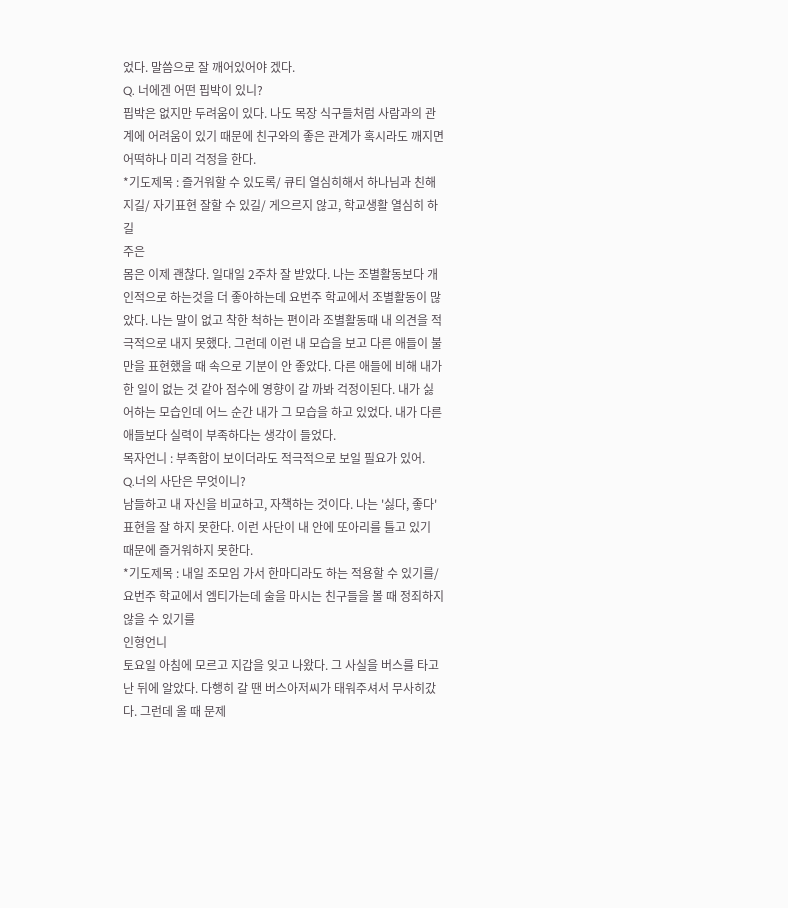었다. 말씀으로 잘 깨어있어야 겠다.
Q. 너에겐 어떤 핍박이 있니?
핍박은 없지만 두려움이 있다. 나도 목장 식구들처럼 사람과의 관계에 어려움이 있기 때문에 친구와의 좋은 관계가 혹시라도 깨지면 어떡하나 미리 걱정을 한다.
*기도제목 : 즐거워할 수 있도록/ 큐티 열심히해서 하나님과 친해지길/ 자기표현 잘할 수 있길/ 게으르지 않고, 학교생활 열심히 하길
주은
몸은 이제 괜찮다. 일대일 2주차 잘 받았다. 나는 조별활동보다 개인적으로 하는것을 더 좋아하는데 요번주 학교에서 조별활동이 많았다. 나는 말이 없고 착한 척하는 편이라 조별활동때 내 의견을 적극적으로 내지 못했다. 그런데 이런 내 모습을 보고 다른 애들이 불만을 표현했을 때 속으로 기분이 안 좋았다. 다른 애들에 비해 내가 한 일이 없는 것 같아 점수에 영향이 갈 까봐 걱정이된다. 내가 싫어하는 모습인데 어느 순간 내가 그 모습을 하고 있었다. 내가 다른 애들보다 실력이 부족하다는 생각이 들었다.
목자언니 : 부족함이 보이더라도 적극적으로 보일 필요가 있어.
Q.너의 사단은 무엇이니?
남들하고 내 자신을 비교하고, 자책하는 것이다. 나는 '싫다, 좋다' 표현을 잘 하지 못한다. 이런 사단이 내 안에 또아리를 틀고 있기 때문에 즐거워하지 못한다.
*기도제목 : 내일 조모임 가서 한마디라도 하는 적용할 수 있기를/ 요번주 학교에서 엠티가는데 술을 마시는 친구들을 볼 때 정죄하지 않을 수 있기를
인형언니
토요일 아침에 모르고 지갑을 잊고 나왔다. 그 사실을 버스를 타고 난 뒤에 알았다. 다행히 갈 땐 버스아저씨가 태워주셔서 무사히갔다. 그런데 올 때 문제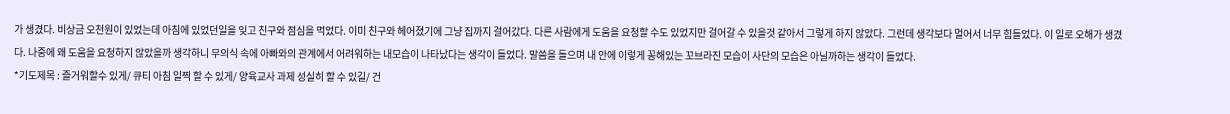가 생겼다. 비상금 오천원이 있었는데 아침에 있었던일을 잊고 친구와 점심을 먹었다. 이미 친구와 헤어졌기에 그냥 집까지 걸어갔다. 다른 사람에게 도움을 요청할 수도 있었지만 걸어갈 수 있을것 같아서 그렇게 하지 않았다. 그런데 생각보다 멀어서 너무 힘들었다. 이 일로 오해가 생겼다. 나중에 왜 도움을 요청하지 않았을까 생각하니 무의식 속에 아빠와의 관계에서 어려워하는 내모습이 나타났다는 생각이 들었다. 말씀을 들으며 내 안에 이렇게 꽁해있는 꼬브라진 모습이 사단의 모습은 아닐까하는 생각이 들었다.
*기도제목 : 즐거워할수 있게/ 큐티 아침 일찍 할 수 있게/ 양육교사 과제 성실히 할 수 있길/ 건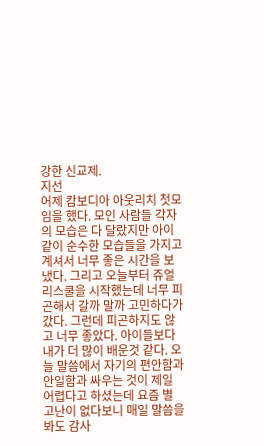강한 신교제.
지선
어제 캄보디아 아웃리치 첫모임을 했다. 모인 사람들 각자의 모습은 다 달랐지만 아이같이 순수한 모습들을 가지고 계셔서 너무 좋은 시간을 보냈다. 그리고 오늘부터 쥬얼리스쿨을 시작했는데 너무 피곤해서 갈까 말까 고민하다가 갔다. 그런데 피곤하지도 않고 너무 좋았다. 아이들보다 내가 더 많이 배운것 같다. 오늘 말씀에서 자기의 편안함과 안일함과 싸우는 것이 제일 어렵다고 하셨는데 요즘 별 고난이 없다보니 매일 말씀을 봐도 감사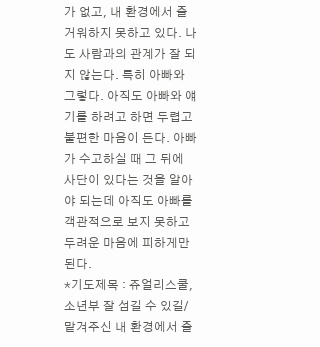가 없고, 내 환경에서 즐거워하지 못하고 있다. 나도 사람과의 관계가 잘 되지 않는다. 특히 아빠와 그렇다. 아직도 아빠와 얘기를 하려고 하면 두렵고 불편한 마음이 든다. 아빠가 수고하실 때 그 뒤에 사단이 있다는 것을 알아야 되는데 아직도 아빠를 객관적으로 보지 못하고 두려운 마음에 피하게만 된다.
*기도제목 : 쥬얼리스쿨, 소년부 잘 섬길 수 있길/ 맡겨주신 내 환경에서 즐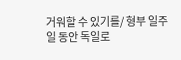거워할 수 있기를/ 형부 일주일 동안 독일로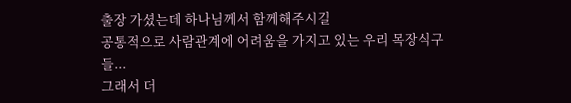출장 가셨는데 하나님께서 함께해주시길
공통적으로 사람관계에 어려움을 가지고 있는 우리 목장식구들...
그래서 더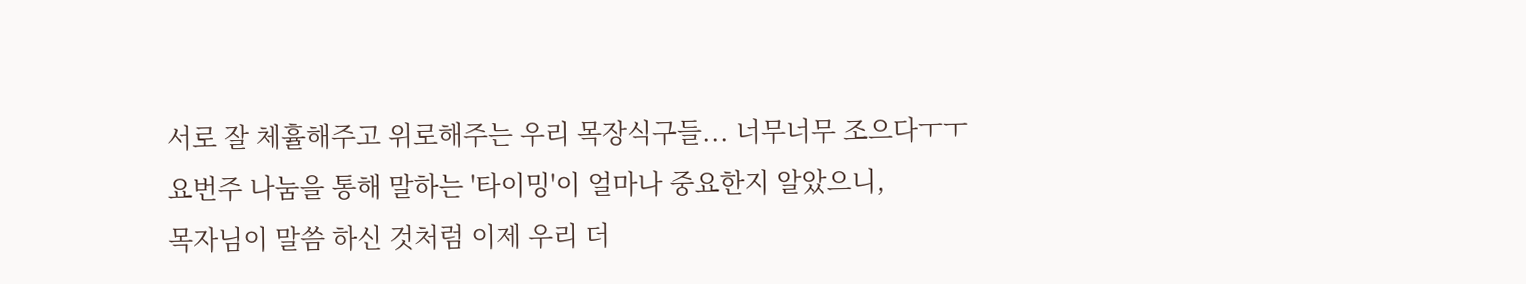서로 잘 체휼해주고 위로해주는 우리 목장식구들... 너무너무 조으다ㅜㅜ
요번주 나눔을 통해 말하는 '타이밍'이 얼마나 중요한지 알았으니,
목자님이 말씀 하신 것처럼 이제 우리 더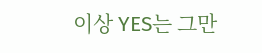이상 YES는 그만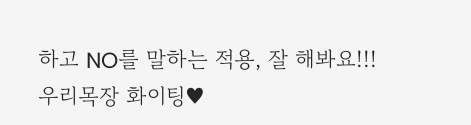하고 NO를 말하는 적용, 잘 해봐요!!!
우리목장 화이팅♥